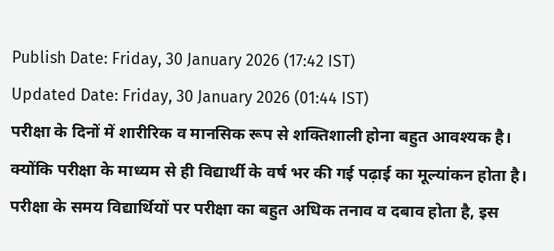Publish Date: Friday, 30 January 2026 (17:42 IST)
Updated Date: Friday, 30 January 2026 (01:44 IST)
परीक्षा के दिनों में शारीरिक व मानसिक रूप से शक्तिशाली होना बहुत आवश्यक है। क्योंकि परीक्षा के माध्यम से ही विद्यार्थी के वर्ष भर की गई पढ़ाई का मूल्यांकन होता है। परीक्षा के समय विद्यार्थियों पर परीक्षा का बहुत अधिक तनाव व दबाव होता है, इस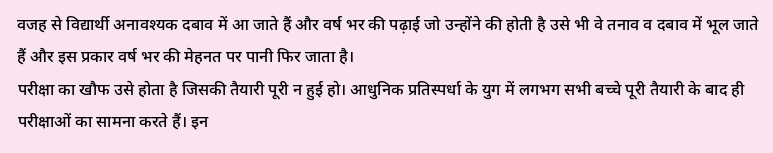वजह से विद्यार्थी अनावश्यक दबाव में आ जाते हैं और वर्ष भर की पढ़ाई जो उन्होंने की होती है उसे भी वे तनाव व दबाव में भूल जाते हैं और इस प्रकार वर्ष भर की मेहनत पर पानी फिर जाता है।
परीक्षा का खौफ उसे होता है जिसकी तैयारी पूरी न हुई हो। आधुनिक प्रतिस्पर्धा के युग में लगभग सभी बच्चे पूरी तैयारी के बाद ही परीक्षाओं का सामना करते हैं। इन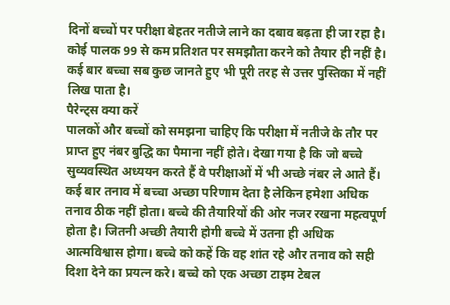दिनों बच्चों पर परीक्षा बेहतर नतीजे लाने का दबाव बढ़ता ही जा रहा है। कोई पालक 99 से कम प्रतिशत पर समझौता करने को तैयार ही नहीं है। कई बार बच्चा सब कुछ जानते हुए भी पूरी तरह से उत्तर पुस्तिका में नहीं लिख पाता है।
पैरेन्ट्स क्या करें
पालकों और बच्चों को समझना चाहिए कि परीक्षा में नतीजे के तौर पर प्राप्त हुए नंबर बुद्धि का पैमाना नहीं होते। देखा गया है कि जो बच्चे सुव्यवस्थित अध्ययन करते हैं वे परीक्षाओं में भी अच्छे नंबर ले आते हैं। कई बार तनाव में बच्चा अच्छा परिणाम देता है लेकिन हमेशा अधिक तनाव ठीक नहीं होता। बच्चे की तैयारियों की ओर नजर रखना महत्वपूर्ण होता है। जितनी अच्छी तैयारी होगी बच्चे में उतना ही अधिक आत्मविश्वास होगा। बच्चे को कहें कि वह शांत रहे और तनाव को सही दिशा देने का प्रयत्न करे। बच्चे को एक अच्छा टाइम टेबल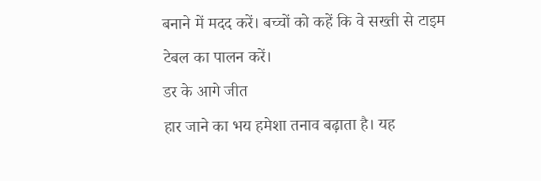बनाने में मदद करें। बच्चों को कहें कि वे सख्ती से टाइम टेबल का पालन करें।
डर के आगे जीत
हार जाने का भय हमेशा तनाव बढ़ाता है। यह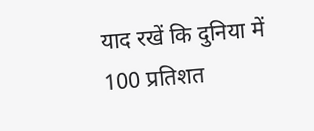याद रखें कि दुनिया में 100 प्रतिशत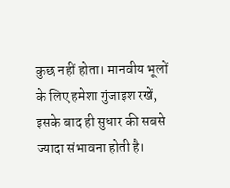कुछ नहीं होता। मानवीय भूलों के लिए हमेशा गुंजाइश रखें, इसके बाद ही सुधार की सबसे ज्यादा संभावना होती है।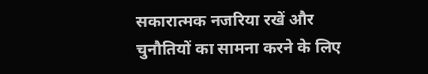सकारात्मक नजरिया रखें और चुनौतियों का सामना करने के लिए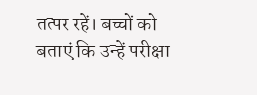तत्पर रहें। बच्चों को बताएं कि उन्हें परीक्षा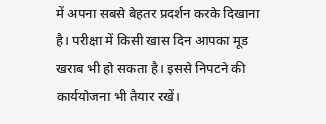में अपना सबसे बेहतर प्रदर्शन करके दिखाना है। परीक्षा में किसी खास दिन आपका मूड खराब भी हो सकता है। इससे निपटने की कार्ययोजना भी तैयार रखें।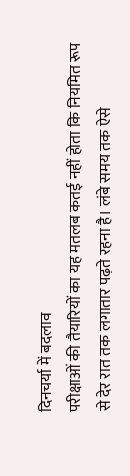दिनचर्या में बदलाव
परीक्षाओं की तैयारियों का यह मतलब कतई नहीं होता कि नियमित रूप से देर रात तक लगातार पढ़ते रहना है। लंबे समय तक ऐसे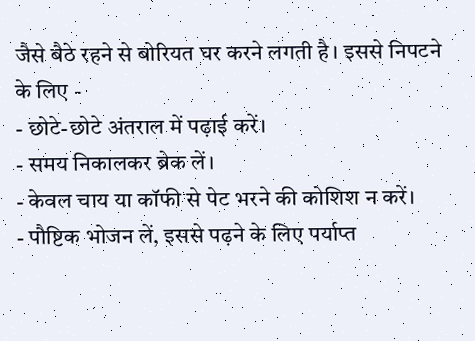जैसे बैठे रहने से बोरियत घर करने लगती है। इससे निपटने के लिए -
- छोटे-छोटे अंतराल में पढ़ाई करें।
- समय निकालकर ब्रेक लें।
- केवल चाय या कॉफी से पेट भरने की कोशिश न करें।
- पौष्टिक भोजन लें, इससे पढ़ने के लिए पर्याप्त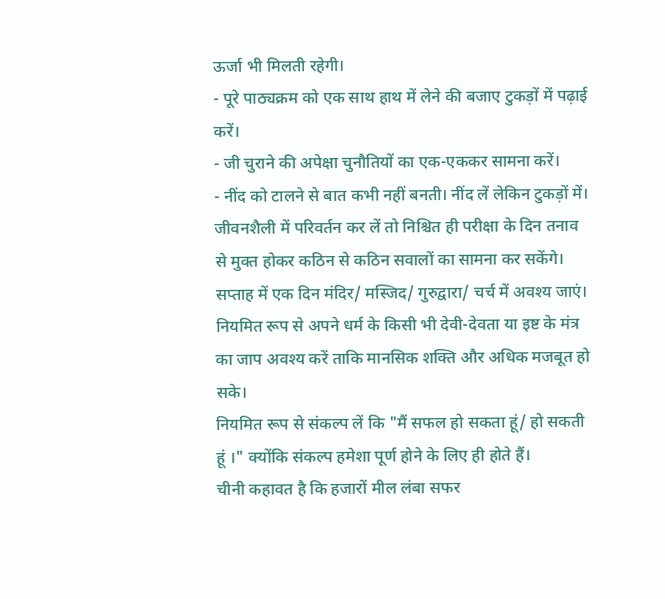ऊर्जा भी मिलती रहेगी।
- पूरे पाठ्यक्रम को एक साथ हाथ में लेने की बजाए टुकड़ों में पढ़ाई करें।
- जी चुराने की अपेक्षा चुनौतियों का एक-एककर सामना करें।
- नींद को टालने से बात कभी नहीं बनती। नींद लें लेकिन टुकड़ों में।
जीवनशैली में परिवर्तन कर लें तो निश्चित ही परीक्षा के दिन तनाव से मुक्त होकर कठिन से कठिन सवालों का सामना कर सकेंगे। सप्ताह में एक दिन मंदिर/ मस्जिद/ गुरुद्वारा/ चर्च में अवश्य जाएं। नियमित रूप से अपने धर्म के किसी भी देवी-देवता या इष्ट के मंत्र का जाप अवश्य करें ताकि मानसिक शक्ति और अधिक मजबूत हो सके।
नियमित रूप से संकल्प लें कि "मैं सफल हो सकता हूं/ हो सकती हूं ।" क्योंकि संकल्प हमेशा पूर्ण होने के लिए ही होते हैं।
चीनी कहावत है कि हजारों मील लंबा सफर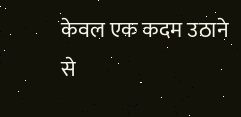केवल एक कदम उठाने से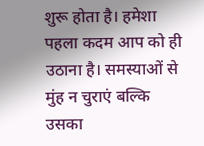शुरू होता है। हमेशा पहला कदम आप को ही उठाना है। समस्याओं से मुंह न चुराएं बल्कि उसका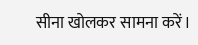सीना खोलकर सामना करें।